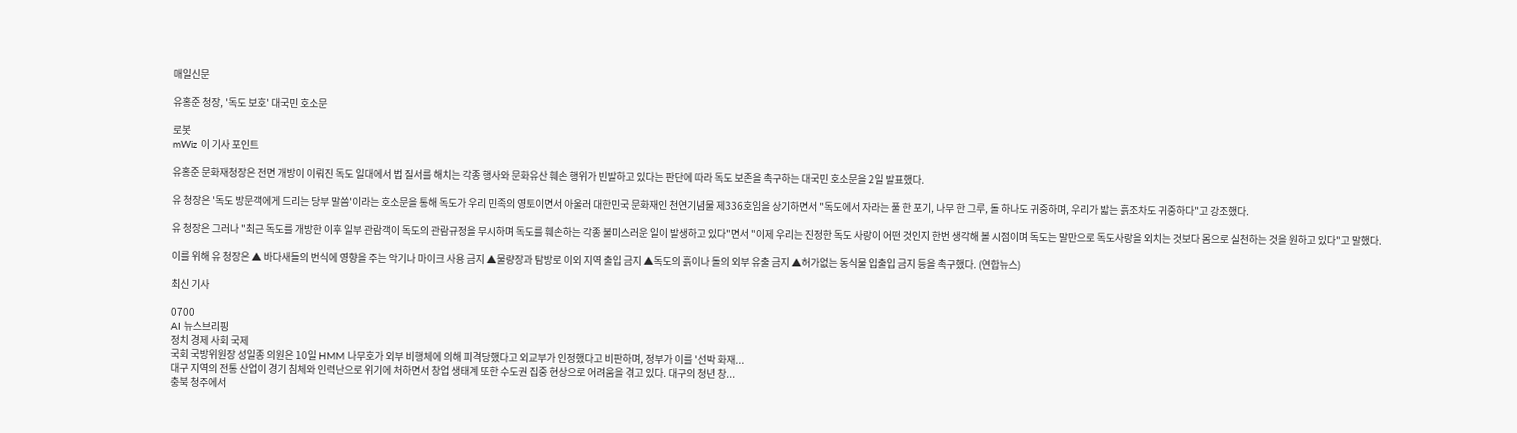매일신문

유홍준 청장, '독도 보호' 대국민 호소문

로봇
mWiz 이 기사 포인트

유홍준 문화재청장은 전면 개방이 이뤄진 독도 일대에서 법 질서를 해치는 각종 행사와 문화유산 훼손 행위가 빈발하고 있다는 판단에 따라 독도 보존을 촉구하는 대국민 호소문을 2일 발표했다.

유 청장은 '독도 방문객에게 드리는 당부 말씀'이라는 호소문을 통해 독도가 우리 민족의 영토이면서 아울러 대한민국 문화재인 천연기념물 제336호임을 상기하면서 "독도에서 자라는 풀 한 포기, 나무 한 그루, 돌 하나도 귀중하며, 우리가 밟는 흙조차도 귀중하다"고 강조했다.

유 청장은 그러나 "최근 독도를 개방한 이후 일부 관람객이 독도의 관람규정을 무시하며 독도를 훼손하는 각종 불미스러운 일이 발생하고 있다"면서 "이제 우리는 진정한 독도 사랑이 어떤 것인지 한번 생각해 볼 시점이며 독도는 말만으로 독도사랑을 외치는 것보다 몸으로 실천하는 것을 원하고 있다"고 말했다.

이를 위해 유 청장은 ▲ 바다새들의 번식에 영향을 주는 악기나 마이크 사용 금지 ▲물량장과 탐방로 이외 지역 출입 금지 ▲독도의 흙이나 돌의 외부 유출 금지 ▲허가없는 동식물 입출입 금지 등을 촉구했다. (연합뉴스)

최신 기사

0700
AI 뉴스브리핑
정치 경제 사회 국제
국회 국방위원장 성일종 의원은 10일 HMM 나무호가 외부 비행체에 의해 피격당했다고 외교부가 인정했다고 비판하며, 정부가 이를 '선박 화재...
대구 지역의 전통 산업이 경기 침체와 인력난으로 위기에 처하면서 창업 생태계 또한 수도권 집중 현상으로 어려움을 겪고 있다. 대구의 청년 창...
충북 청주에서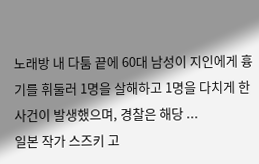노래방 내 다툼 끝에 60대 남성이 지인에게 흉기를 휘둘러 1명을 살해하고 1명을 다치게 한 사건이 발생했으며, 경찰은 해당 ...
일본 작가 스즈키 고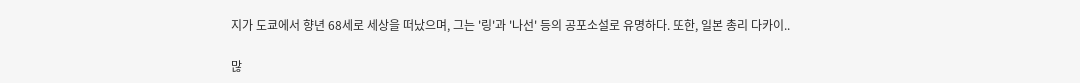지가 도쿄에서 향년 68세로 세상을 떠났으며, 그는 '링'과 '나선' 등의 공포소설로 유명하다. 또한, 일본 총리 다카이..

많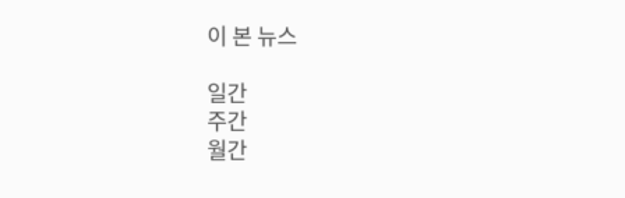이 본 뉴스

일간
주간
월간